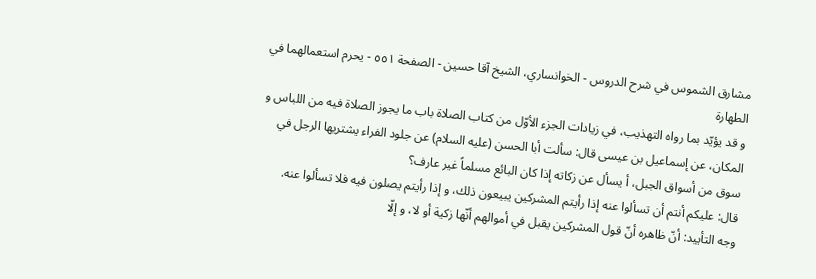مشارق الشموس في شرح الدروس - الخوانساري، الشيخ آقا حسين - الصفحة ٥٥١ - يحرم استعمالهما في الطهارة
و قد يؤيّد بما رواه التهذيب، في زيادات الجزء الأوّل من كتاب الصلاة باب ما يجوز الصلاة فيه من اللباس و المكان، عن إسماعيل بن عيسى قال: سألت أبا الحسن (عليه السلام) عن جلود الفراء يشتريها الرجل في سوق من أسواق الجبل، أ يسأل عن زكاته إذا كان البائع مسلماً غير عارف؟
قال: عليكم أنتم أن تسألوا عنه إذا رأيتم المشركين يبيعون ذلك، و إذا رأيتم يصلون فيه فلا تسألوا عنه.
وجه التأييد: أنّ ظاهره أنّ قول المشركين يقبل في أموالهم أنّها زكية أو لا، و إلّا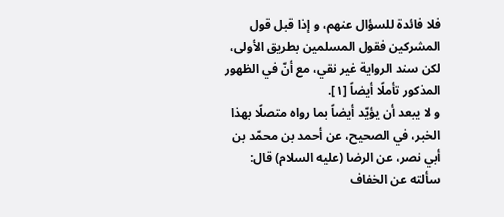فلا فائدة للسؤال عنهم، و إذا قبل قول المشركين فقول المسلمين بطريق الأولى، لكن سند الرواية غير نقي، مع أنّ في الظهور المذكور تأملًا أيضاً [١].
و لا يبعد أن يؤيّد أيضاً بما رواه متصلًا بهذا الخبر، في الصحيح، عن أحمد بن محمّد بن أبي نصر، عن الرضا (عليه السلام) قال: سألته عن الخفاف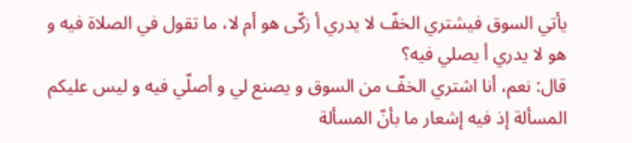يأتي السوق فيشتري الخفّ لا يدري أ زكّى هو أم لا، ما تقول في الصلاة فيه و هو لا يدري أ يصلي فيه؟
قال: نعم، أنا اشتري الخفّ من السوق و يصنع لي و أصلّي فيه و ليس عليكم المسألة إذ فيه إشعار ما بأنّ المسألة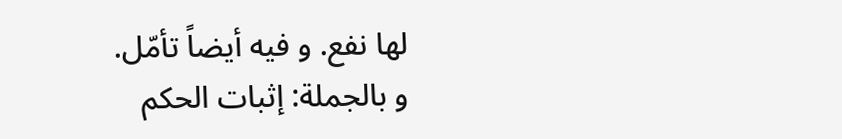لها نفع. و فيه أيضاً تأمّل.
و بالجملة: إثبات الحكم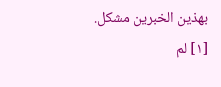بهذين الخبرين مشكل.
[١] لم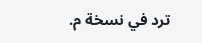ترد في نسخة م.